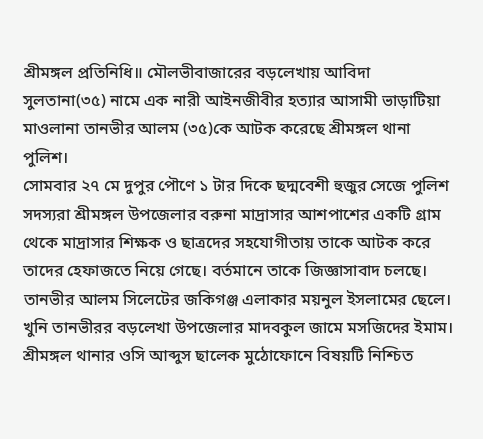শ্রীমঙ্গল প্রতিনিধি॥ মৌলভীবাজারের বড়লেখায় আবিদা সুলতানা(৩৫) নামে এক নারী আইনজীবীর হত্যার আসামী ভাড়াটিয়া মাওলানা তানভীর আলম (৩৫)কে আটক করেছে শ্রীমঙ্গল থানা পুলিশ।
সোমবার ২৭ মে দুপুর পৌণে ১ টার দিকে ছদ্মবেশী হুজুর সেজে পুলিশ সদস্যরা শ্রীমঙ্গল উপজেলার বরুনা মাদ্রাসার আশপাশের একটি গ্রাম থেকে মাদ্রাসার শিক্ষক ও ছাত্রদের সহযোগীতায় তাকে আটক করে তাদের হেফাজতে নিয়ে গেছে। বর্তমানে তাকে জিজ্ঞাসাবাদ চলছে। তানভীর আলম সিলেটের জকিগঞ্জ এলাকার ময়নুল ইসলামের ছেলে। খুনি তানভীরর বড়লেখা উপজেলার মাদবকুল জামে মসজিদের ইমাম।
শ্রীমঙ্গল থানার ওসি আব্দুস ছালেক মুঠোফোনে বিষয়টি নিশ্চিত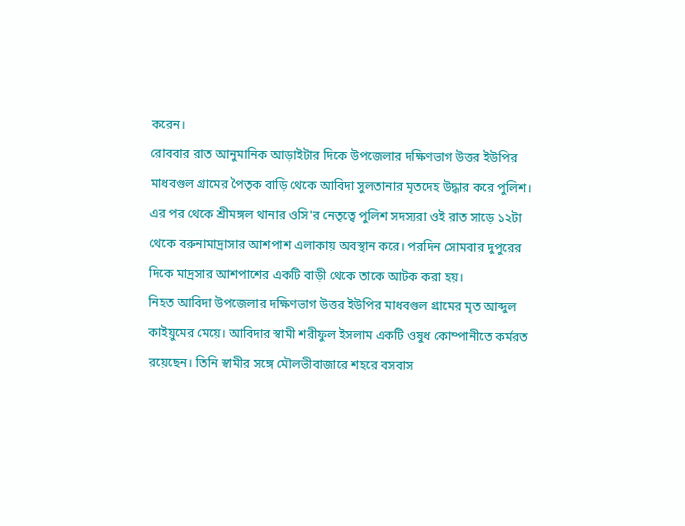করেন।
রোববার রাত আনুমানিক আড়াইটার দিকে উপজেলার দক্ষিণভাগ উত্তর ইউপির মাধবগুল গ্রামের পৈতৃক বাড়ি থেকে আবিদা সুলতানার মৃতদেহ উদ্ধার করে পুলিশ। এর পর থেকে শ্রীমঙ্গল থানার ওসি'র নেতৃত্বে পুলিশ সদস্যরা ওই রাত সাড়ে ১২টা থেকে বরুনামাদ্রাসার আশপাশ এলাকায় অবস্থান করে। পরদিন সোমবার দুপুরের দিকে মাদ্রসার আশপাশের একটি বাড়ী থেকে তাকে আটক করা হয়।
নিহত আবিদা উপজেলার দক্ষিণভাগ উত্তর ইউপির মাধবগুল গ্রামের মৃত আব্দুল কাইয়ুমের মেয়ে। আবিদার স্বামী শরীফুল ইসলাম একটি ওষুধ কোম্পানীতে কর্মরত রয়েছেন। তিনি স্বামীর সঙ্গে মৌলভীবাজারে শহরে বসবাস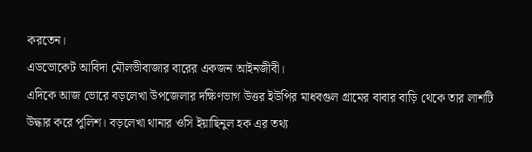করতেন।
এডভোকেট আবিদা মৌলভীবাজার বারের একজন আইনজীবী।
এদিকে আজ ভোরে বড়লেখা উপজেলার দক্ষিণভাগ উত্তর ইউপির মাধবগুল গ্রামের বাবার বাড়ি থেকে তার লাশটি উদ্ধার করে পুলিশ। বড়লেখা থানার ওসি ইয়াছিনুল হক এর তথ্য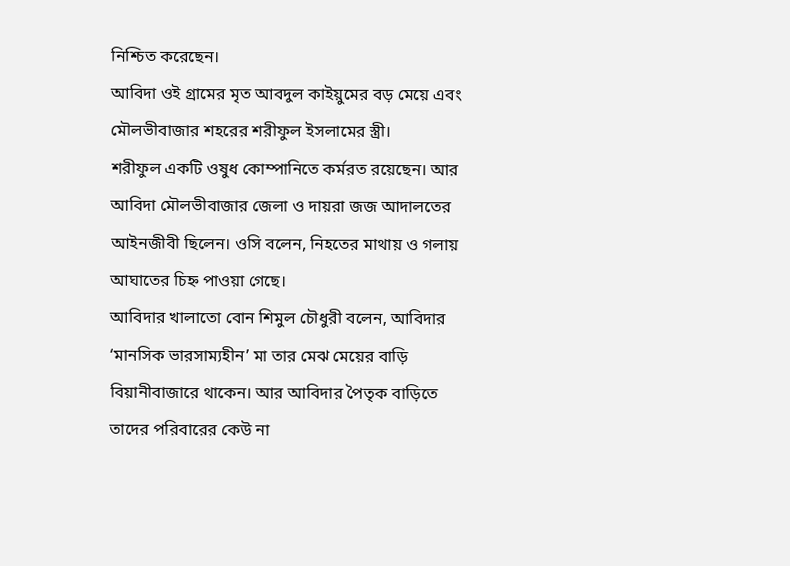নিশ্চিত করেছেন।
আবিদা ওই গ্রামের মৃত আবদুল কাইয়ুমের বড় মেয়ে এবং মৌলভীবাজার শহরের শরীফুল ইসলামের স্ত্রী।
শরীফুল একটি ওষুধ কোম্পানিতে কর্মরত রয়েছেন। আর আবিদা মৌলভীবাজার জেলা ও দায়রা জজ আদালতের আইনজীবী ছিলেন। ওসি বলেন, নিহতের মাথায় ও গলায় আঘাতের চিহ্ন পাওয়া গেছে।
আবিদার খালাতো বোন শিমুল চৌধুরী বলেন, আবিদার ‘মানসিক ভারসাম্যহীন’ মা তার মেঝ মেয়ের বাড়ি বিয়ানীবাজারে থাকেন। আর আবিদার পৈতৃক বাড়িতে তাদের পরিবারের কেউ না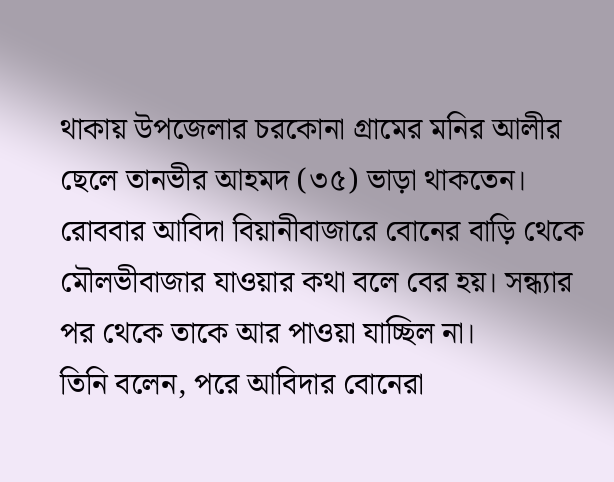থাকায় উপজেলার চরকোনা গ্রামের মনির আলীর ছেলে তানভীর আহমদ (৩৫) ভাড়া থাকতেন।
রোববার আবিদা বিয়ানীবাজারে বোনের বাড়ি থেকে মৌলভীবাজার যাওয়ার কথা বলে বের হয়। সন্ধ্যার পর থেকে তাকে আর পাওয়া যাচ্ছিল না।
তিনি বলেন, পরে আবিদার বোনেরা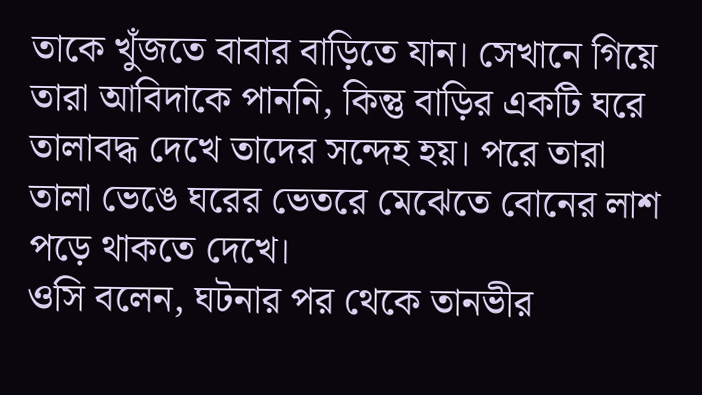তাকে খুঁজতে বাবার বাড়িতে যান। সেখানে গিয়ে তারা আবিদাকে পাননি, কিন্তু বাড়ির একটি ঘরে তালাবদ্ধ দেখে তাদের সন্দেহ হয়। পরে তারা তালা ভেঙে ঘরের ভেতরে মেঝেতে বোনের লাশ পড়ে থাকতে দেখে।
ওসি বলেন, ঘটনার পর থেকে তানভীর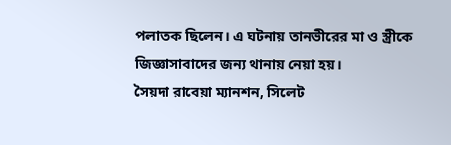পলাতক ছিলেন। এ ঘটনায় তানভীরের মা ও স্ত্রীকে জিজ্ঞাসাবাদের জন্য থানায় নেয়া হয়।
সৈয়দা রাবেয়া ম্যানশন, সিলেট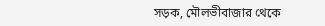সড়ক, মৌলভীবাজার থেকে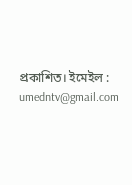প্রকাশিত। ইমেইল : umedntv@gmail.com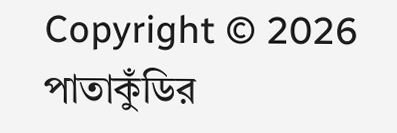Copyright © 2026 পাতাকুঁডির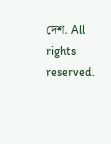দেশ. All rights reserved.